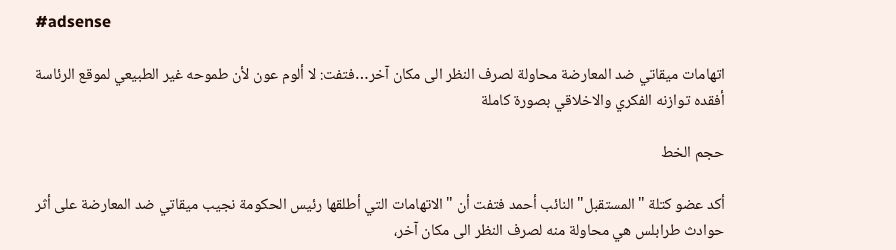#adsense

اتهامات ميقاتي ضد المعارضة محاولة لصرف النظر الى مكان آخر…فتفت: لا ألوم عون لأن طموحه غير الطبيعي لموقع الرئاسة أفقده توازنه الفكري والاخلاقي بصورة كاملة

حجم الخط

أكد عضو كتلة "المستقبل" النائب أحمد فتفت أن "الاتهامات التي أطلقها رئيس الحكومة نجيب ميقاتي ضد المعارضة على أثر حوادث طرابلس هي محاولة منه لصرف النظر الى مكان آخر،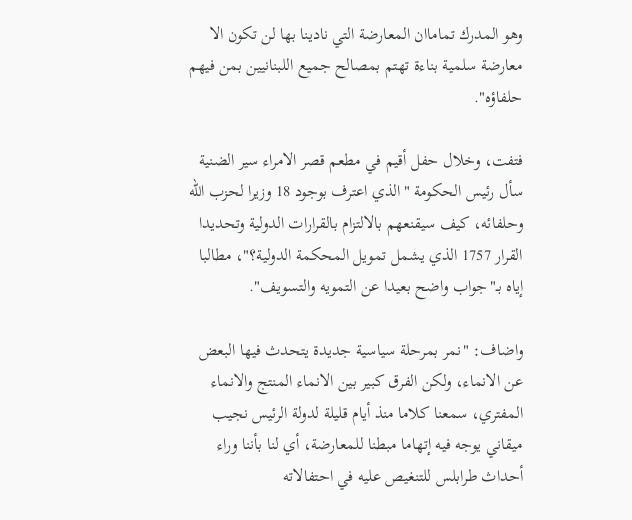وهو المدرك تماماان المعارضة التي نادينا بها لن تكون الا معارضة سلمية بناءة تهتم بمصالح جميع اللبنانيين بمن فيهم حلفاؤه".

فتفت، وخلال حفل أقيم في مطعم قصر الامراء سير الضنية سأل رئيس الحكومة "الذي اعترف بوجود 18 وزيرا لحزب الله وحلفائه، كيف سيقنعهم بالالتزام بالقرارات الدولية وتحديدا القرار 1757 الذي يشمل تمويل المحكمة الدولية؟"، مطالبا إياه بـ"جواب واضح بعيدا عن التمويه والتسويف".

واضاف: "نمر بمرحلة سياسية جديدة يتحدث فيها البعض عن الانماء، ولكن الفرق كبير بين الانماء المنتج والانماء المفتري، سمعنا كلاما منذ أيام قليلة لدولة الرئيس نجيب ميقاني يوجه فيه إتهاما مبطنا للمعارضة، أي لنا بأننا وراء أحداث طرابلس للتنغيص عليه في احتفالاته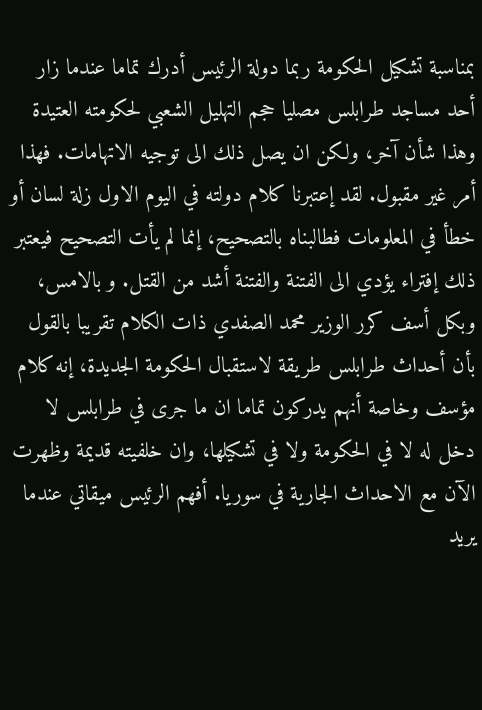بمناسبة تشكيل الحكومة ربما دولة الرئيس أدرك تماما عندما زار أحد مساجد طرابلس مصليا حجم التهليل الشعبي لحكومته العتيدة وهذا شأن آخر، ولكن ان يصل ذلك الى توجيه الاتهامات. فهذا أمر غير مقبول. لقد إعتبرنا كلام دولته في اليوم الاول زلة لسان أو خطأ في المعلومات فطالبناه بالتصحيح، إنما لم يأت التصحيح فيعتبر ذلك إفتراء يؤدي الى الفتنة والفتنة أشد من القتل. و بالامس، وبكل أسف كرر الوزير محمد الصفدي ذات الكلام تقريبا بالقول بأن أحداث طرابلس طريقة لاستقبال الحكومة الجديدة، إنه كلام مؤسف وخاصة أنهم يدركون تماما ان ما جرى في طرابلس لا دخل له لا في الحكومة ولا في تشكيلها، وان خلفيته قديمة وظهرت الآن مع الاحداث الجارية في سوريا. أفهم الرئيس ميقاتي عندما يريد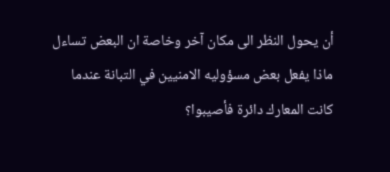أن يحول النظر الى مكان آخر وخاصة ان البعض تساءل ماذا يفعل بعض مسؤوليه الامنيين في التبانة عندما كانت المعارك دائرة فأصيبوا؟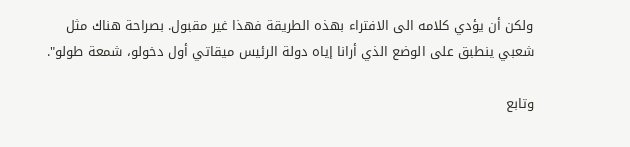ولكن أن يؤدي كلامه الى الافتراء بهذه الطريقة فهذا غير مقبول. بصراحة هناك مثل شعبي ينطبق على الوضع الذي أرانا إياه دولة الرئيس ميقاتي أول دخولو، شمعة طولو".

وتابع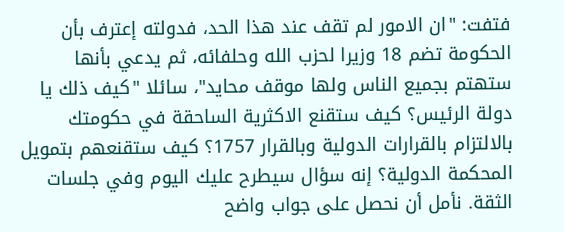فتفت: "ان الامور لم تقف عند هذا الحد، فدولته إعترف بأن الحكومة تضم 18 وزيرا لحزب الله وحلفائه، ثم يدعي بأنها ستهتم بجميع الناس ولها موقف محايد"، سائلا "كيف ذلك يا دولة الرئيس؟ كيف ستقنع الاكثرية الساحقة في حكومتك بالالتزام بالقرارات الدولية وبالقرار 1757؟ كيف ستقنعهم بتمويل المحكمة الدولية؟ إنه سؤال سيطرح عليك اليوم وفي جلسات الثقة. نأمل أن نحصل على جواب واضح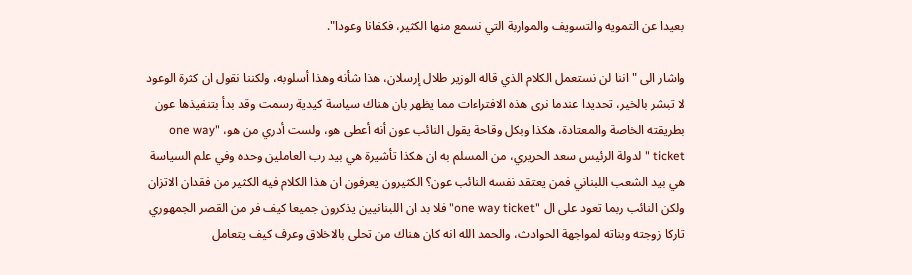بعيدا عن التمويه والتسويف والمواربة التي نسمع منها الكثير، فكفانا وعودا".

واشار الى "اننا لن نستعمل الكلام الذي قاله الوزير طلال إرسلان، هذا شأنه وهذا أسلوبه، ولكننا نقول ان كثرة الوعود لا تبشر بالخير، تحديدا عندما نرى هذه الافتراءات مما يظهر بان هناك سياسة كيدية رسمت وقد بدأ بتنفيذها عون بطريقته الخاصة والمعتادة، هكذا وبكل وقاحة يقول النائب عون أنه أعطى هو، ولست أدري من هو، "one way ticket " لدولة الرئيس سعد الحريري، من المسلم به ان هكذا تأشيرة هي بيد رب العاملين وحده وفي علم السياسة هي بيد الشعب اللبناني فمن يعتقد نفسه النائب عون؟ الكثيرون يعرفون ان هذا الكلام فيه الكثير من فقدان الاتزان ولكن النائب ربما تعود على ال "one way ticket" فلا بد ان اللبنانيين يذكرون جميعا كيف فر من القصر الجمهوري تاركا زوجته وبناته لمواجهة الحوادث، والحمد الله انه كان هناك من تحلى بالاخلاق وعرف كيف يتعامل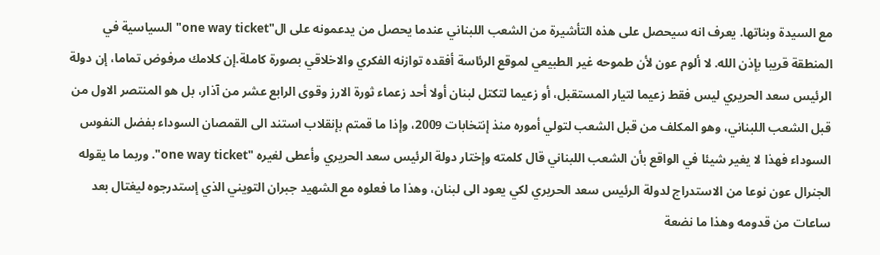مع السيدة وبناتها. يعرف انه سيحصل على هذه التأشيرة من الشعب اللبناني عندما يحصل من يدعمونه على ال"one way ticket" السياسية في المنطقة قريبا بإذن الله. لا ألوم عون لأن طموحه غير الطبيعي لموقع الرئاسة أفقده توازنه الفكري والاخلاقي بصورة كاملة.إن كلامك مرفوض تماما، إن دولة الرئيس سعد الحريري ليس فقط زعيما لتيار المستقبل، أو زعيما لتكتل لبنان أولا أحد زعماء ثورة الارز وقوى الرابع عشر من آذار، بل هو المنتصر الاول من قبل الشعب اللبناني، وهو المكلف من قبل الشعب لتولي أموره منذ إنتخابات 2009، وإذا ما قمتم بإنقلاب استند الى القمصان السوداء بفضل النفوس السوداء فهذا لا يغير شيئا في الواقع بأن الشعب اللبناني قال كلمته وإختار دولة الرئيس سعد الحريري وأعطى لغيره "one way ticket". وربما ما يقوله الجنرال عون نوعا من الاستدراج لدولة الرئيس سعد الحريري لكي يعود الى لبنان، وهذا ما فعلوه مع الشهيد جبران التويني الذي إستدرجوه ليغتال بعد ساعات من قدومه وهذا ما نضعة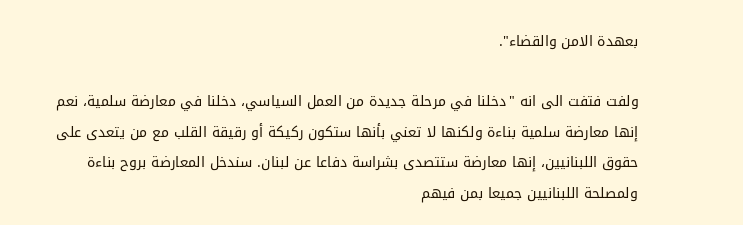بعهدة الامن والقضاء".

ولفت فتفت الى انه "دخلنا في مرحلة جديدة من العمل السياسي، دخلنا في معارضة سلمية، نعم إنها معارضة سلمية بناءة ولكنها لا تعني بأنها ستكون ركيكة أو رقيقة القلب مع من يتعدى على حقوق اللبنانيين، إنها معارضة ستتصدى بشراسة دفاعا عن لبنان. سندخل المعارضة بروح بناءة ولمصلحة اللبنانيين جميعا بمن فيهم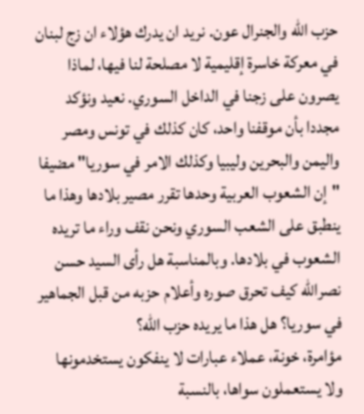حزب الله والجنرال عون. نريد ان يدرك هؤلاء ان زج لبنان في معركة خاسرة إقليمية لا مصلحة لنا فيها، لماذا يصرون على زجنا في الداخل السوري. نعيد ونؤكد مجددا بأن موقفنا واحد، كان كذلك في تونس ومصر واليمن والبحرين وليبيا وكذلك الامر في سوريا" مضيفا "إن الشعوب العربية وحدها تقرر مصير بلادها وهذا ما ينطبق على الشعب السوري ونحن نقف وراء ما تريده الشعوب في بلادها. وبالمناسبة هل رأى السيد حسن نصرالله كيف تحرق صوره وأعلام حزبه من قبل الجماهير في سوريا؟ هل هذا ما يريده حزب الله؟
مؤامرة، خونة، عملاء عبارات لا ينفكون يستخدمونها ولا يستعملون سواها، بالنسبة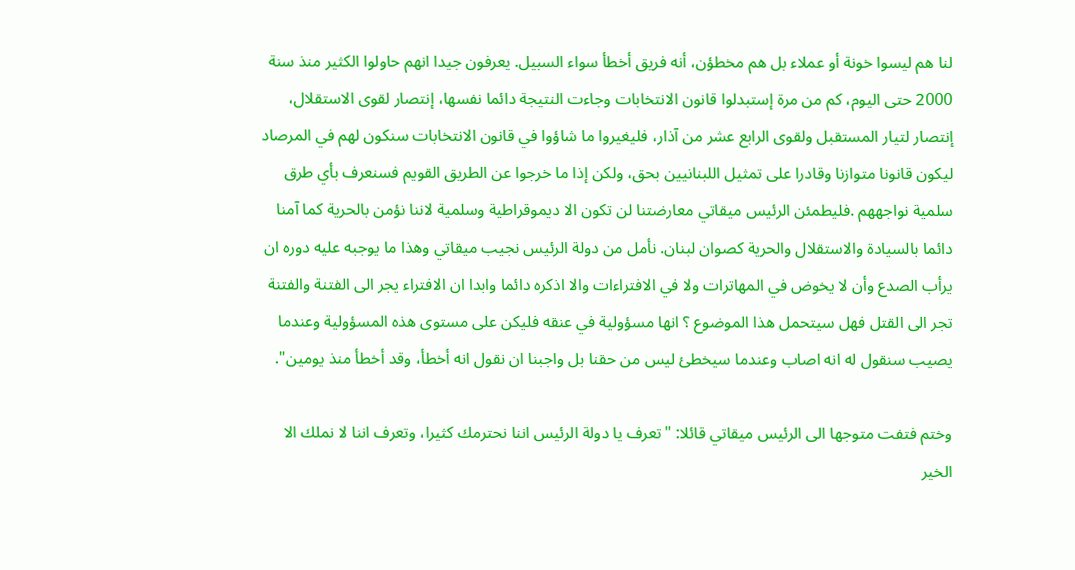لنا هم ليسوا خونة أو عملاء بل هم مخطؤن، أنه فريق أخطأ سواء السبيل. يعرفون جيدا انهم حاولوا الكثير منذ سنة 2000 حتى اليوم، كم من مرة إستبدلوا قانون الانتخابات وجاءت النتيجة دائما نفسها، إنتصار لقوى الاستقلال، إنتصار لتيار المستقبل ولقوى الرابع عشر من آذار، فليغيروا ما شاؤوا في قانون الانتخابات سنكون لهم في المرصاد ليكون قانونا متوازنا وقادرا على تمثيل اللبنانيين بحق، ولكن إذا ما خرجوا عن الطريق القويم فسنعرف بأي طرق سلمية نواجههم .فليطمئن الرئيس ميقاتي معارضتنا لن تكون الا ديموقراطية وسلمية لاننا نؤمن بالحرية كما آمنا دائما بالسيادة والاستقلال والحرية كصوان لبنان. نأمل من دولة الرئيس نجيب ميقاتي وهذا ما يوجبه عليه دوره ان يرأب الصدع وأن لا يخوض في المهاترات ولا في الافتراءات والا اذكره دائما وابدا ان الافتراء يجر الى الفتنة والفتنة تجر الى القتل فهل سيتحمل هذا الموضوع ؟ انها مسؤولية في عنقه فليكن على مستوى هذه المسؤولية وعندما يصيب سنقول له انه اصاب وعندما سيخطئ ليس من حقنا بل واجبنا ان نقول انه أخطأ، وقد أخطأ منذ يومين".

وختم فتفت متوجها الى الرئيس ميقاتي قائلا: "تعرف يا دولة الرئيس اننا نحترمك كثيرا، وتعرف اننا لا نملك الا الخير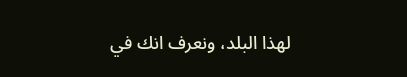لهذا البلد، ونعرف انك في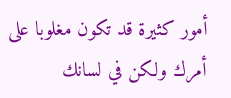أمور كثيرة قد تكون مغلوبا على أمرك ولكن في لسانك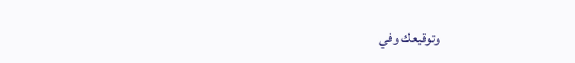وتوقيعك وفي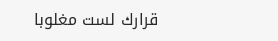قرارك لست مغلوبا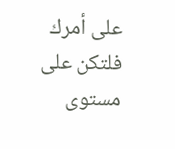على أمرك فلتكن على مستوى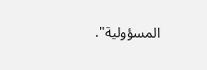المسؤولية".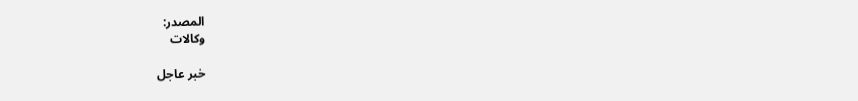المصدر:
وكالات

خبر عاجل